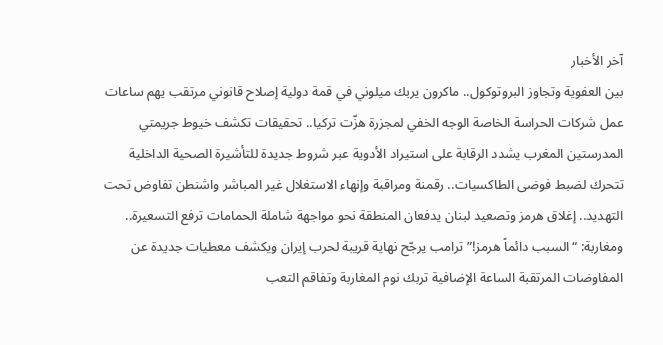آخر الأخبار
بين العفوية وتجاوز البروتوكول.. ماكرون يربك ميلوني في قمة دولية إصلاح قانوني مرتقب يهم ساعات عمل شركات الحراسة الخاصة الوجه الخفي لمجزرة هزّت تركيا.. تحقيقات تكشف خيوط جريمتي المدرستين المغرب يشدد الرقابة على استيراد الأدوية عبر شروط جديدة للتأشيرة الصحية الداخلية تتحرك لضبط فوضى الطاكسيات.. رقمنة ومراقبة وإنهاء الاستغلال غير المباشر واشنطن تفاوض تحت التهديد.. إغلاق هرمز وتصعيد لبنان يدفعان المنطقة نحو مواجهة شاملة الحمامات ترفع التسعيرة.. ومغاربة: “السبب دائماً هرمز!” ترامب يرجّح نهاية قريبة لحرب إيران ويكشف معطيات جديدة عن المفاوضات المرتقبة الساعة الإضافية تربك نوم المغاربة وتفاقم التعب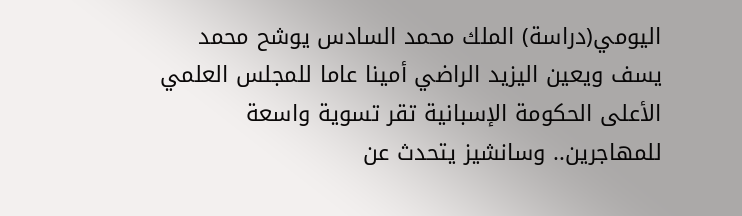اليومي(دراسة) الملك محمد السادس يوشح محمد يسف ويعين اليزيد الراضي أمينا عاما للمجلس العلمي الأعلى الحكومة الإسبانية تقر تسوية واسعة للمهاجرين.. وسانشيز يتحدث عن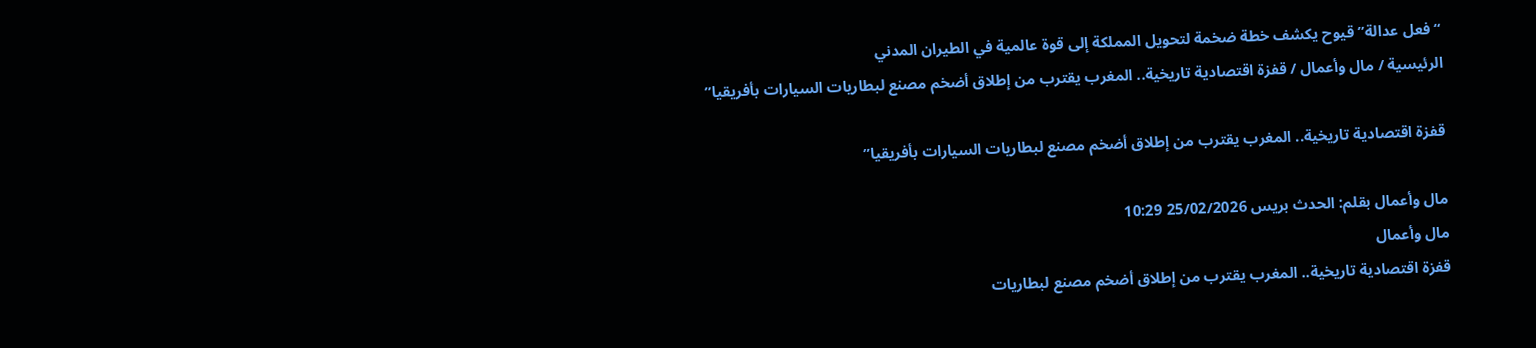“فعل عدالة” قيوح يكشف خطة ضخمة لتحويل المملكة إلى قوة عالمية في الطيران المدني
الرئيسية / مال وأعمال / قفزة اقتصادية تاريخية.. المغرب يقترب من إطلاق أضخم مصنع لبطاريات السيارات بأفريقيا”

قفزة اقتصادية تاريخية.. المغرب يقترب من إطلاق أضخم مصنع لبطاريات السيارات بأفريقيا”

مال وأعمال بقلم: الحدث بريس 25/02/2026 10:29
مال وأعمال
قفزة اقتصادية تاريخية.. المغرب يقترب من إطلاق أضخم مصنع لبطاريات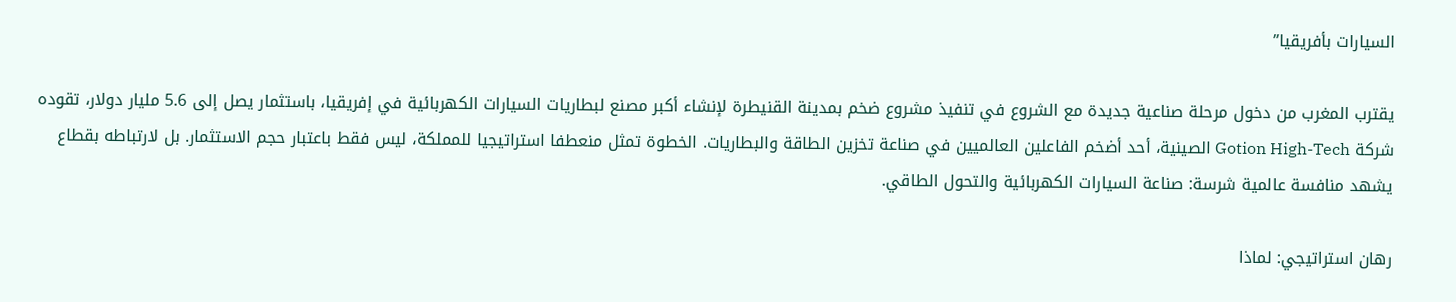السيارات بأفريقيا”

يقترب المغرب من دخول مرحلة صناعية جديدة مع الشروع في تنفيذ مشروع ضخم بمدينة القنيطرة لإنشاء أكبر مصنع لبطاريات السيارات الكهربائية في إفريقيا، باستثمار يصل إلى 5.6 مليار دولار، تقوده شركة Gotion High-Tech الصينية، أحد أضخم الفاعلين العالميين في صناعة تخزين الطاقة والبطاريات. الخطوة تمثل منعطفا استراتيجيا للمملكة، ليس فقط باعتبار حجم الاستثمار. بل لارتباطه بقطاع يشهد منافسة عالمية شرسة: صناعة السيارات الكهربائية والتحول الطاقي.

رهان استراتيجي: لماذا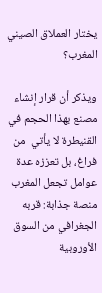يختار العملاق الصيني المغرب؟

ويذكر أن قرار إنشاء مصنع بهذا الحجم في القنيطرة لا يأتي  من فراغ، بل تعززه عدة عوامل تجعل المغرب منصة جذابة: قربه الجغرافي من السوق الأوروبية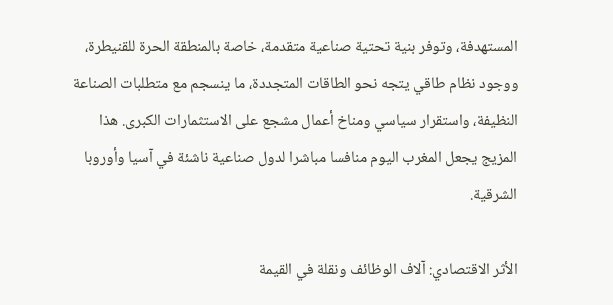المستهدفة، وتوفر بنية تحتية صناعية متقدمة، خاصة بالمنطقة الحرة للقنيطرة، ووجود نظام طاقي يتجه نحو الطاقات المتجددة، ما ينسجم مع متطلبات الصناعة النظيفة، واستقرار سياسي ومناخ أعمال مشجع على الاستثمارات الكبرى. هذا المزيج يجعل المغرب اليوم منافسا مباشرا لدول صناعية ناشئة في آسيا وأوروبا الشرقية.

الأثر الاقتصادي: آلاف الوظائف ونقلة في القيمة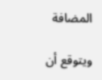المضافة

ويتوقع أن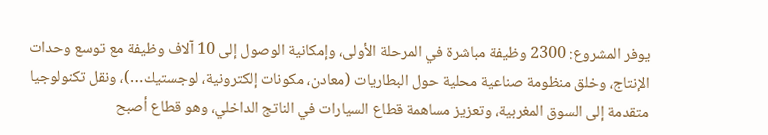يوفر المشروع: 2300 وظيفة مباشرة في المرحلة الأولى، وإمكانية الوصول إلى 10 آلاف وظيفة مع توسع وحدات الإنتاج، وخلق منظومة صناعية محلية حول البطاريات (معادن، مكونات إلكترونية، لوجستيك…)، ونقل تكنولوجيا متقدمة إلى السوق المغربية، وتعزيز مساهمة قطاع السيارات في الناتج الداخلي، وهو قطاع أصبح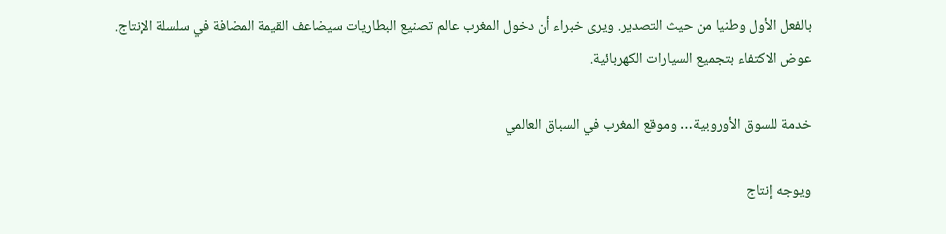بالفعل الأول وطنيا من حيث التصدير. ويرى خبراء أن دخول المغرب عالم تصنيع البطاريات سيضاعف القيمة المضافة في سلسلة الإنتاج. عوض الاكتفاء بتجميع السيارات الكهربائية.

خدمة للسوق الأوروبية… وموقع المغرب في السباق العالمي

ويوجه إنتاج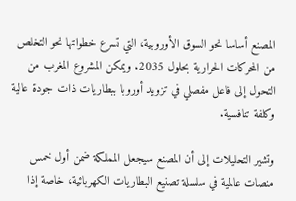المصنع أساسا نحو السوق الأوروبية، التي تسرع خطواتها نحو التخلص من المحركات الحرارية بحلول 2035. ويمكن المشروع المغرب من التحول إلى فاعل مفصلي في تزويد أوروبا ببطاريات ذات جودة عالية وكلفة تنافسية.

وتشير التحليلات إلى أن المصنع سيجعل المملكة ضمن أول خمس منصات عالمية في سلسلة تصنيع البطاريات الكهربائية، خاصة إذا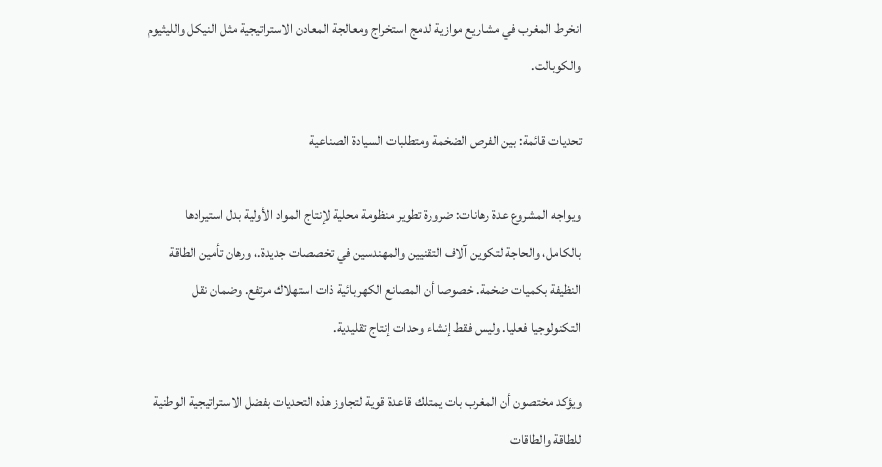انخرط المغرب في مشاريع موازية لدمج استخراج ومعالجة المعادن الاستراتيجية مثل النيكل والليثيوم والكوبالت.

تحديات قائمة: بين الفرص الضخمة ومتطلبات السيادة الصناعية

ويواجه المشروع عدة رهانات: ضرورة تطوير منظومة محلية لإنتاج المواد الأولية بدل استيرادها بالكامل، والحاجة لتكوين آلاف التقنيين والمهندسين في تخصصات جديدة.، ورهان تأمين الطاقة النظيفة بكميات ضخمة. خصوصا أن المصانع الكهربائية ذات استهلاك مرتفع. وضمان نقل التكنولوجيا فعليا. وليس فقط إنشاء وحدات إنتاج تقليدية.

ويؤكد مختصون أن المغرب بات يمتلك قاعدة قوية لتجاوز هذه التحديات بفضل الاستراتيجية الوطنية للطاقة والطاقات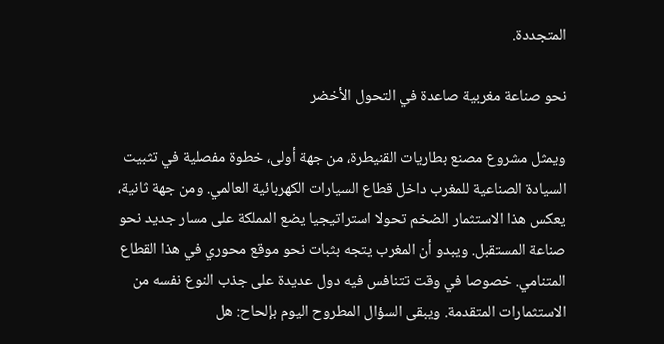المتجددة.

نحو صناعة مغربية صاعدة في التحول الأخضر

ويمثل مشروع مصنع بطاريات القنيطرة، من جهة أولى، خطوة مفصلية في تثبيت السيادة الصناعية للمغرب داخل قطاع السيارات الكهربائية العالمي. ومن جهة ثانية، يعكس هذا الاستثمار الضخم تحولا استراتيجيا يضع المملكة على مسار جديد نحو صناعة المستقبل. ويبدو أن المغرب يتجه بثبات نحو موقع محوري في هذا القطاع المتنامي. خصوصا في وقت تتنافس فيه دول عديدة على جذب النوع نفسه من الاستثمارات المتقدمة. ويبقى السؤال المطروح اليوم بإلحاح: هل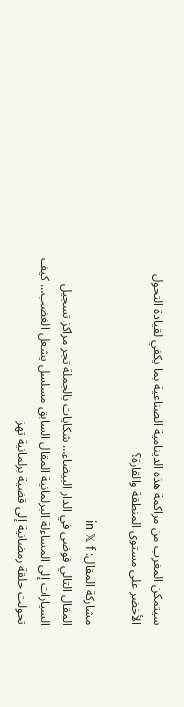سيتمكن المغرب من مراكمة هذه الدينامية الصناعية بما يكفي لقيادة التحول الأخضر على مستوى المنطقة والقارة؟

مشاركة المقال: in 𝕏 f
المقال التالي فوضى في الدار البيضاء… شكايات بالجملة تجر مراكز تسجيل السيارات إلى المساءلة البرلمانية المقال السابق مسلسل يشعل الغضب… كيف تحولت حلقة رمضانية إلى قضية برلمانية تهز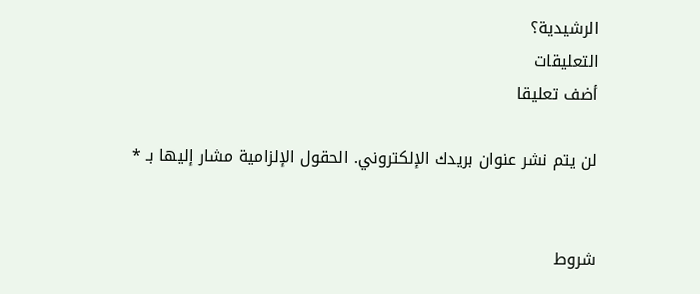الرشيدية؟
التعليقات
أضف تعليقا

لن يتم نشر عنوان بريدك الإلكتروني. الحقول الإلزامية مشار إليها بـ *


شروط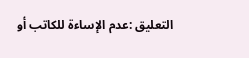التعليق :عدم الإساءة للكاتب أو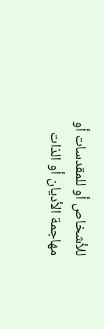للأشخاص أو للمقدسات أو مهاجمة الأديان أو الذات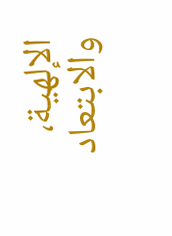الإلهية، والابتعاد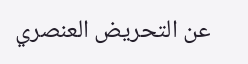عن التحريض العنصري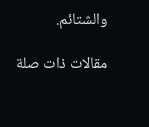والشتائم.

مقالات ذات صلة